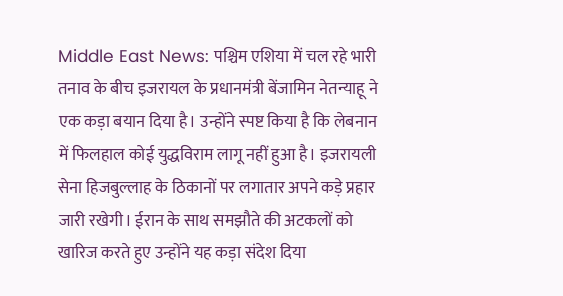Middle East News: पश्चिम एशिया में चल रहे भारी तनाव के बीच इजरायल के प्रधानमंत्री बेंजामिन नेतन्याहू ने एक कड़ा बयान दिया है। उन्होंने स्पष्ट किया है कि लेबनान में फिलहाल कोई युद्धविराम लागू नहीं हुआ है। इजरायली सेना हिजबुल्लाह के ठिकानों पर लगातार अपने कड़े प्रहार जारी रखेगी। ईरान के साथ समझौते की अटकलों को खारिज करते हुए उन्होंने यह कड़ा संदेश दिया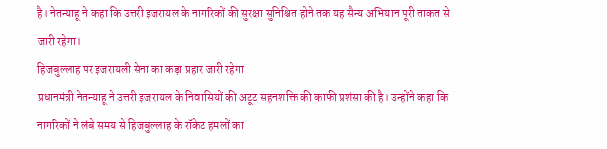है। नेतन्याहू ने कहा कि उत्तरी इजरायल के नागरिकों की सुरक्षा सुनिश्चित होने तक यह सैन्य अभियान पूरी ताकत से जारी रहेगा।
हिजबुल्लाह पर इजरायली सेना का कड़ा प्रहार जारी रहेगा
प्रधानमंत्री नेतन्याहू ने उत्तरी इजरायल के निवासियों की अटूट सहनशक्ति की काफी प्रशंसा की है। उन्होंने कहा कि नागरिकों ने लंबे समय से हिजबुल्लाह के रॉकेट हमलों का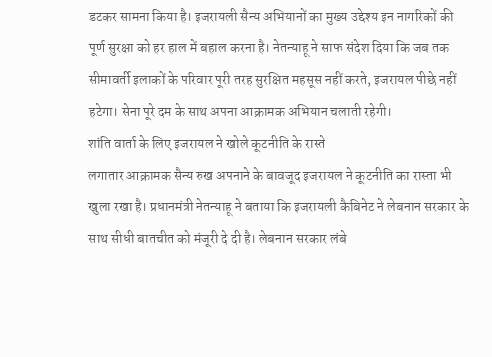डटकर सामना किया है। इजरायली सैन्य अभियानों का मुख्य उद्देश्य इन नागरिकों की पूर्ण सुरक्षा को हर हाल में बहाल करना है। नेतन्याहू ने साफ संदेश दिया कि जब तक सीमावर्ती इलाकों के परिवार पूरी तरह सुरक्षित महसूस नहीं करते, इजरायल पीछे नहीं हटेगा। सेना पूरे दम के साथ अपना आक्रामक अभियान चलाती रहेगी।
शांति वार्ता के लिए इजरायल ने खोले कूटनीति के रास्ते
लगातार आक्रामक सैन्य रुख अपनाने के बावजूद इजरायल ने कूटनीति का रास्ता भी खुला रखा है। प्रधानमंत्री नेतन्याहू ने बताया कि इजरायली कैबिनेट ने लेबनान सरकार के साथ सीधी बातचीत को मंजूरी दे दी है। लेबनान सरकार लंबे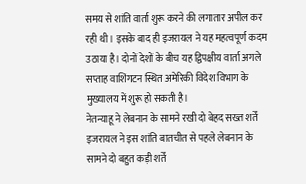समय से शांति वार्ता शुरू करने की लगातार अपील कर रही थी। इसके बाद ही इजरायल ने यह महत्वपूर्ण कदम उठाया है। दोनों देशों के बीच यह द्विपक्षीय वार्ता अगले सप्ताह वाशिंगटन स्थित अमेरिकी विदेश विभाग के मुख्यालय में शुरू हो सकती है।
नेतन्याहू ने लेबनान के सामने रखी दो बेहद सख्त शर्तें
इजरायल ने इस शांति बातचीत से पहले लेबनान के सामने दो बहुत कड़ी शर्तें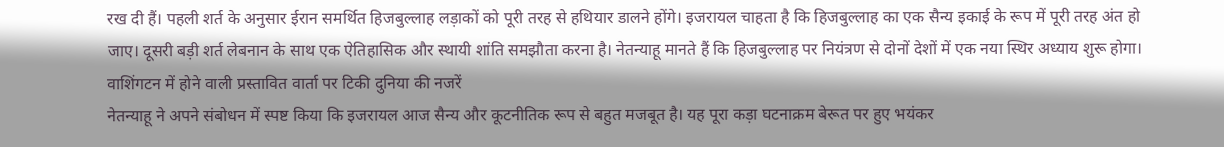रख दी हैं। पहली शर्त के अनुसार ईरान समर्थित हिजबुल्लाह लड़ाकों को पूरी तरह से हथियार डालने होंगे। इजरायल चाहता है कि हिजबुल्लाह का एक सैन्य इकाई के रूप में पूरी तरह अंत हो जाए। दूसरी बड़ी शर्त लेबनान के साथ एक ऐतिहासिक और स्थायी शांति समझौता करना है। नेतन्याहू मानते हैं कि हिजबुल्लाह पर नियंत्रण से दोनों देशों में एक नया स्थिर अध्याय शुरू होगा।
वाशिंगटन में होने वाली प्रस्तावित वार्ता पर टिकी दुनिया की नजरें
नेतन्याहू ने अपने संबोधन में स्पष्ट किया कि इजरायल आज सैन्य और कूटनीतिक रूप से बहुत मजबूत है। यह पूरा कड़ा घटनाक्रम बेरूत पर हुए भयंकर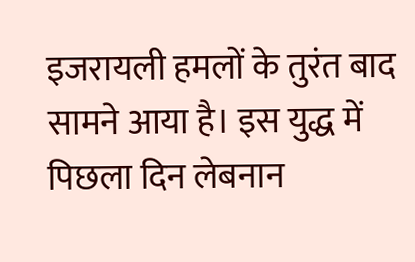इजरायली हमलों के तुरंत बाद सामने आया है। इस युद्ध में पिछला दिन लेबनान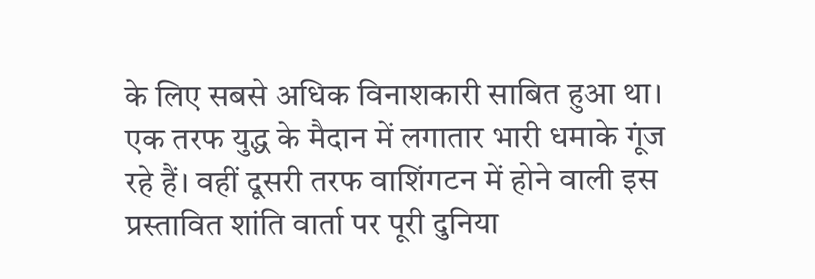के लिए सबसे अधिक विनाशकारी साबित हुआ था। एक तरफ युद्ध के मैदान में लगातार भारी धमाके गूंज रहे हैं। वहीं दूसरी तरफ वाशिंगटन में होने वाली इस प्रस्तावित शांति वार्ता पर पूरी दुनिया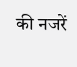की नजरें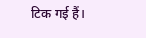टिक गई हैं।